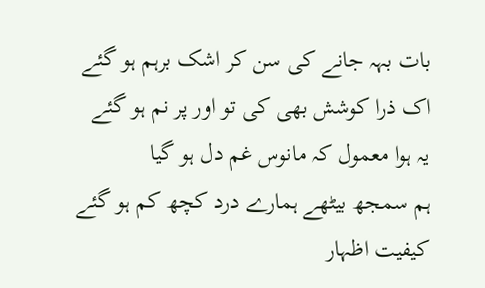بات بہہ جانے کی سن کر اشک برہم ہو گئے
اک ذرا کوشش بھی کی تو اور پر نم ہو گئے
یہ ہوا معمول کہ مانوس غم دل ہو گیا
ہم سمجھ بیٹھے ہمارے درد کچھ کم ہو گئے
کیفیت اظہار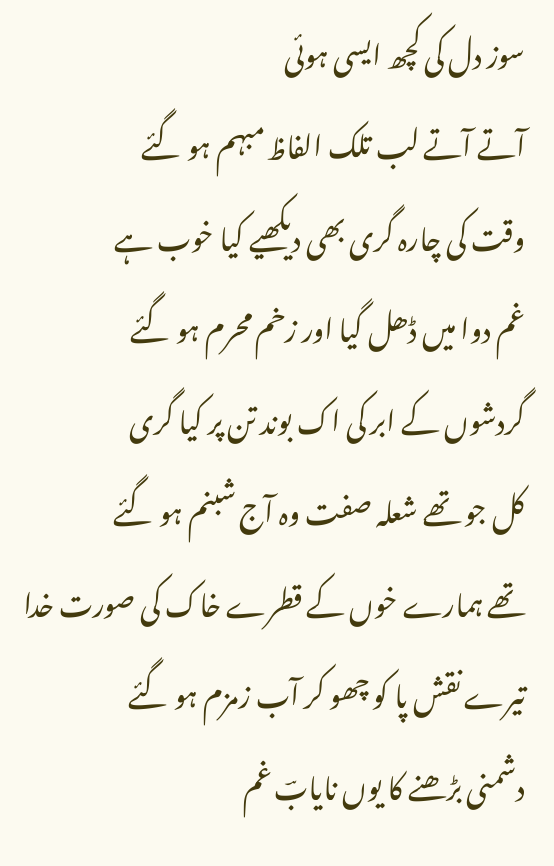سوز دل کی کچھ ایسی ہوئی
آتے آتے لب تلک الفاظ مبہم ہو گئے
وقت کی چارہ گری بھی دیکھیے کیا خوب ہے
غم دوا میں ڈھل گیا اور زخم محرم ہو گئے
گردشوں کے ابر کی اک بوند تن پر کیا گری
کل جو تھے شعلہ صفت وہ آج شبنم ہو گئے
تھے ہمارے خوں کے قطرے خاک کی صورت خدا
تیرے نقش پا کو چھو کر آب زمزم ہو گئے
دشمنی بڑھنے کا یوں نایابؔ غم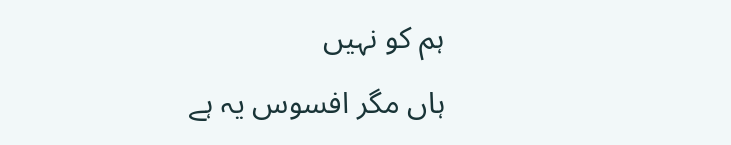ہم کو نہیں
ہاں مگر افسوس یہ ہے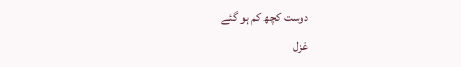دوست کچھ کم ہو گئے
غزل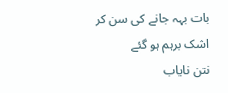بات بہہ جانے کی سن کر اشک برہم ہو گئے
نتن نایاب